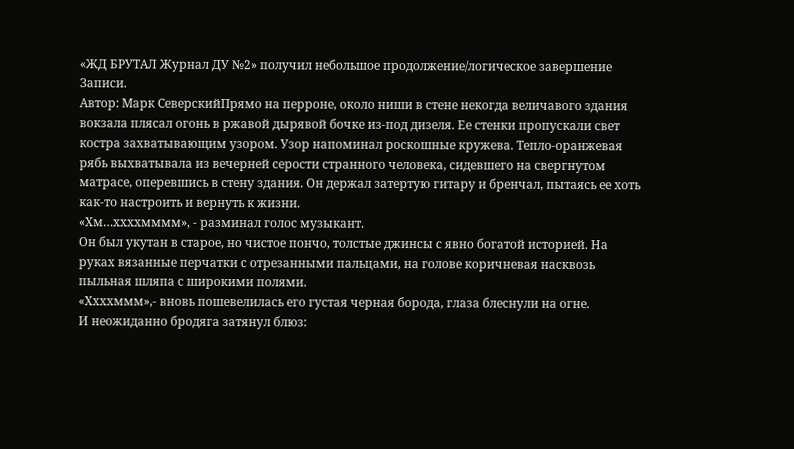«ЖД БРУТАЛ Журнал ДУ №2» получил небольшое продолжение/логическое завершение Записи.
Автор: Марк СеверскийПрямо на перроне, около ниши в стене некогда величавого здания вокзала плясал огонь в ржавой дырявой бочке из-под дизеля. Ее стенки пропускали свет костра захватывающим узором. Узор напоминал роскошные кружева. Тепло-оранжевая рябь выхватывала из вечерней серости странного человека, сидевшего на свергнутом матрасе, оперевшись в стену здания. Он держал затертую гитару и бренчал, пытаясь ее хоть как-то настроить и вернуть к жизни.
«Хм…ххххмммм», - разминал голос музыкант.
Он был укутан в старое, но чистое пончо, толстые джинсы с явно богатой историей. На руках вязанные перчатки с отрезанными пальцами, на голове коричневая насквозь пыльная шляпа с широкими полями.
«Ххххммм»,- вновь пошевелилась его густая черная борода, глаза блеснули на огне.
И неожиданно бродяга затянул блюз: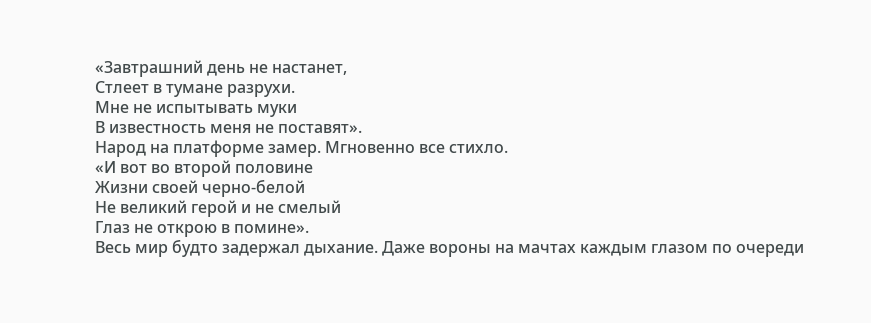«Завтрашний день не настанет,
Стлеет в тумане разрухи.
Мне не испытывать муки
В известность меня не поставят».
Народ на платформе замер. Мгновенно все стихло.
«И вот во второй половине
Жизни своей черно-белой
Не великий герой и не смелый
Глаз не открою в помине».
Весь мир будто задержал дыхание. Даже вороны на мачтах каждым глазом по очереди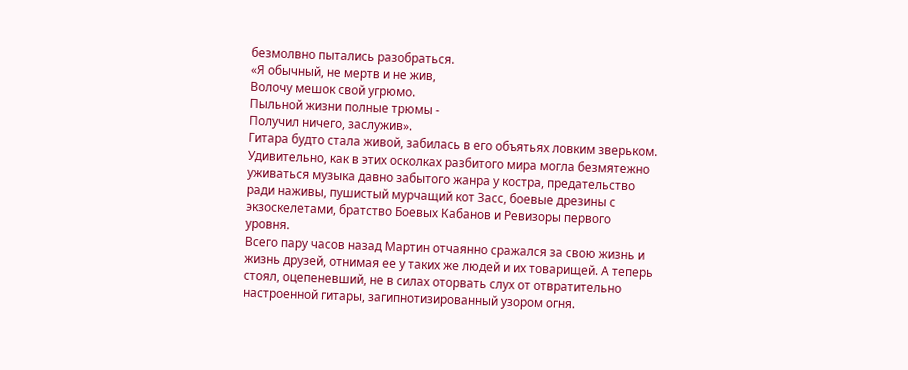безмолвно пытались разобраться.
«Я обычный, не мертв и не жив,
Волочу мешок свой угрюмо.
Пыльной жизни полные трюмы -
Получил ничего, заслужив».
Гитара будто стала живой, забилась в его объятьях ловким зверьком.
Удивительно, как в этих осколках разбитого мира могла безмятежно уживаться музыка давно забытого жанра у костра, предательство ради наживы, пушистый мурчащий кот Засс, боевые дрезины с экзоскелетами, братство Боевых Кабанов и Ревизоры первого уровня.
Всего пару часов назад Мартин отчаянно сражался за свою жизнь и жизнь друзей, отнимая ее у таких же людей и их товарищей. А теперь стоял, оцепеневший, не в силах оторвать слух от отвратительно настроенной гитары, загипнотизированный узором огня.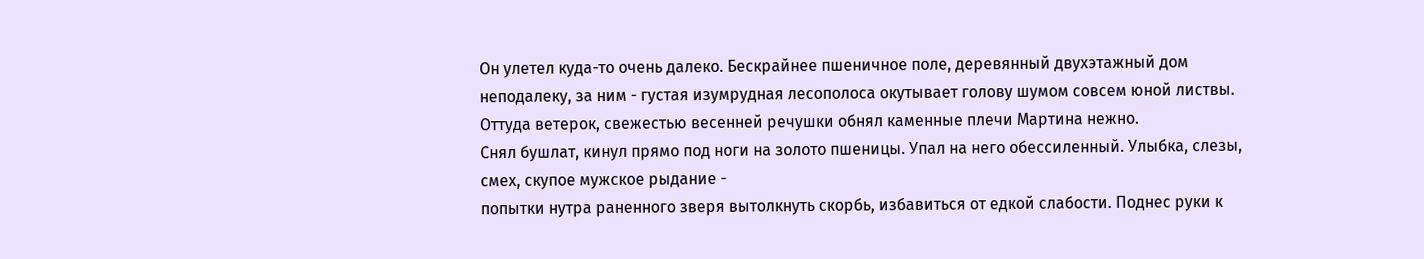Он улетел куда-то очень далеко. Бескрайнее пшеничное поле, деревянный двухэтажный дом неподалеку, за ним - густая изумрудная лесополоса окутывает голову шумом совсем юной листвы.
Оттуда ветерок, свежестью весенней речушки обнял каменные плечи Мартина нежно.
Снял бушлат, кинул прямо под ноги на золото пшеницы. Упал на него обессиленный. Улыбка, слезы, смех, скупое мужское рыдание -
попытки нутра раненного зверя вытолкнуть скорбь, избавиться от едкой слабости. Поднес руки к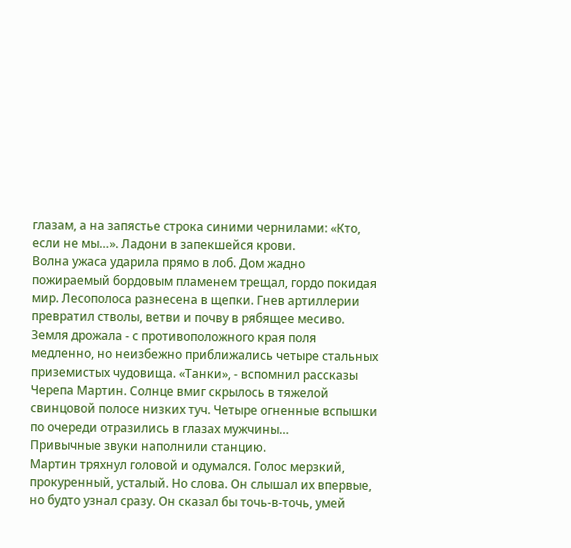глазам, а на запястье строка синими чернилами: «Кто, если не мы…». Ладони в запекшейся крови.
Волна ужаса ударила прямо в лоб. Дом жадно пожираемый бордовым пламенем трещал, гордо покидая мир. Лесополоса разнесена в щепки. Гнев артиллерии превратил стволы, ветви и почву в рябящее месиво. Земля дрожала - с противоположного края поля медленно, но неизбежно приближались четыре стальных приземистых чудовища. «Танки», - вспомнил рассказы Черепа Мартин. Солнце вмиг скрылось в тяжелой свинцовой полосе низких туч. Четыре огненные вспышки по очереди отразились в глазах мужчины…
Привычные звуки наполнили станцию.
Мартин тряхнул головой и одумался. Голос мерзкий, прокуренный, усталый. Но слова. Он слышал их впервые, но будто узнал сразу. Он сказал бы точь-в-точь, умей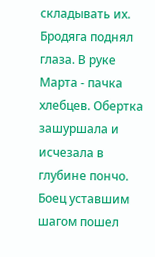складывать их.
Бродяга поднял глаза. В руке Марта - пачка хлебцев. Обертка зашуршала и исчезала в глубине пончо. Боец уставшим шагом пошел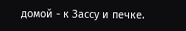домой - к Зассу и печке.